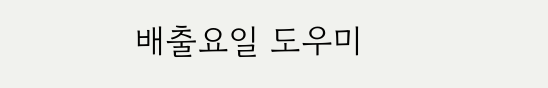배출요일 도우미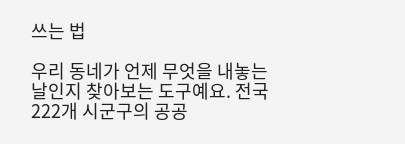쓰는 법

우리 동네가 언제 무엇을 내놓는 날인지 찾아보는 도구예요. 전국 222개 시군구의 공공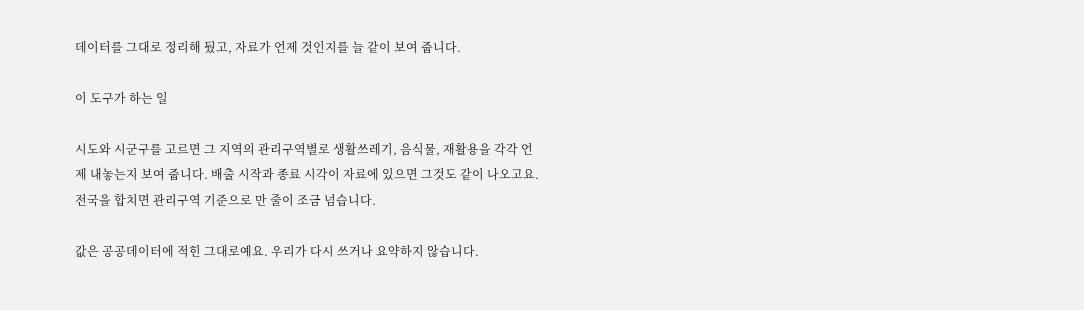데이터를 그대로 정리해 뒀고, 자료가 언제 것인지를 늘 같이 보여 줍니다.

이 도구가 하는 일

시도와 시군구를 고르면 그 지역의 관리구역별로 생활쓰레기, 음식물, 재활용을 각각 언제 내놓는지 보여 줍니다. 배출 시작과 종료 시각이 자료에 있으면 그것도 같이 나오고요. 전국을 합치면 관리구역 기준으로 만 줄이 조금 넘습니다.

값은 공공데이터에 적힌 그대로예요. 우리가 다시 쓰거나 요약하지 않습니다.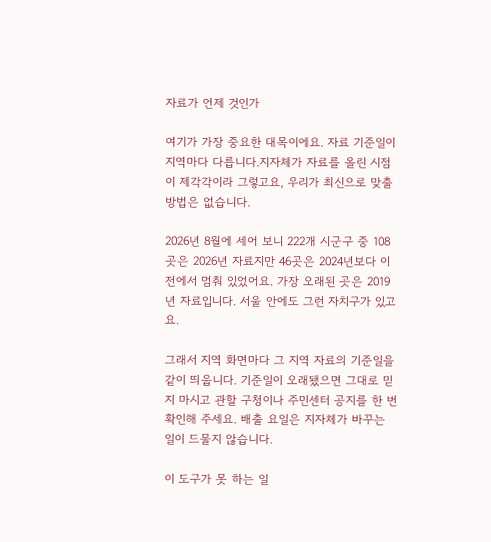자료가 언제 것인가

여기가 가장 중요한 대목이에요. 자료 기준일이 지역마다 다릅니다.지자체가 자료를 올린 시점이 제각각이라 그렇고요, 우리가 최신으로 맞출 방법은 없습니다.

2026년 8월에 세어 보니 222개 시군구 중 108곳은 2026년 자료지만 46곳은 2024년보다 이전에서 멈춰 있었어요. 가장 오래된 곳은 2019년 자료입니다. 서울 안에도 그런 자치구가 있고요.

그래서 지역 화면마다 그 지역 자료의 기준일을 같이 띄웁니다. 기준일이 오래됐으면 그대로 믿지 마시고 관할 구청이나 주민센터 공지를 한 번 확인해 주세요. 배출 요일은 지자체가 바꾸는 일이 드물지 않습니다.

이 도구가 못 하는 일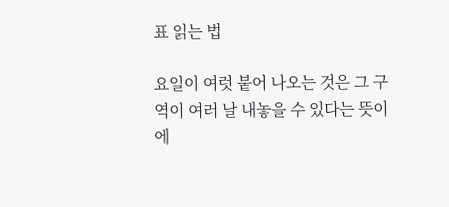표 읽는 법

요일이 여럿 붙어 나오는 것은 그 구역이 여러 날 내놓을 수 있다는 뜻이에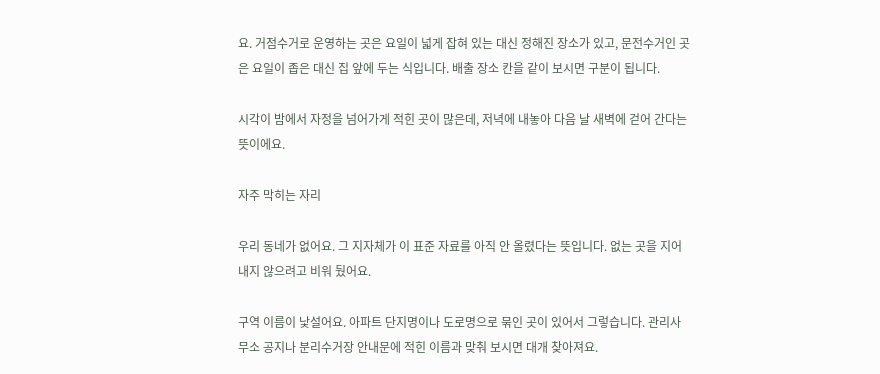요. 거점수거로 운영하는 곳은 요일이 넓게 잡혀 있는 대신 정해진 장소가 있고, 문전수거인 곳은 요일이 좁은 대신 집 앞에 두는 식입니다. 배출 장소 칸을 같이 보시면 구분이 됩니다.

시각이 밤에서 자정을 넘어가게 적힌 곳이 많은데, 저녁에 내놓아 다음 날 새벽에 걷어 간다는 뜻이에요.

자주 막히는 자리

우리 동네가 없어요. 그 지자체가 이 표준 자료를 아직 안 올렸다는 뜻입니다. 없는 곳을 지어내지 않으려고 비워 뒀어요.

구역 이름이 낯설어요. 아파트 단지명이나 도로명으로 묶인 곳이 있어서 그렇습니다. 관리사무소 공지나 분리수거장 안내문에 적힌 이름과 맞춰 보시면 대개 찾아져요.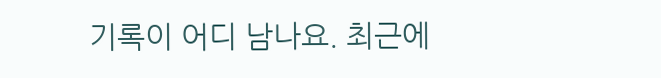기록이 어디 남나요. 최근에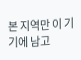본 지역만 이 기기에 남고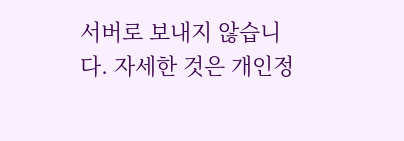서버로 보내지 않습니다. 자세한 것은 개인정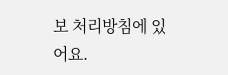보 처리방침에 있어요.